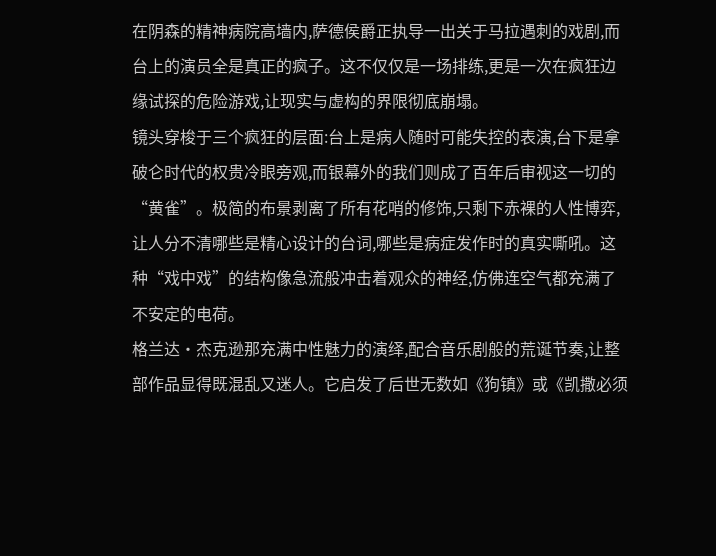在阴森的精神病院高墙内,萨德侯爵正执导一出关于马拉遇刺的戏剧,而台上的演员全是真正的疯子。这不仅仅是一场排练,更是一次在疯狂边缘试探的危险游戏,让现实与虚构的界限彻底崩塌。
镜头穿梭于三个疯狂的层面:台上是病人随时可能失控的表演,台下是拿破仑时代的权贵冷眼旁观,而银幕外的我们则成了百年后审视这一切的“黄雀”。极简的布景剥离了所有花哨的修饰,只剩下赤裸的人性博弈,让人分不清哪些是精心设计的台词,哪些是病症发作时的真实嘶吼。这种“戏中戏”的结构像急流般冲击着观众的神经,仿佛连空气都充满了不安定的电荷。
格兰达·杰克逊那充满中性魅力的演绎,配合音乐剧般的荒诞节奏,让整部作品显得既混乱又迷人。它启发了后世无数如《狗镇》或《凯撒必须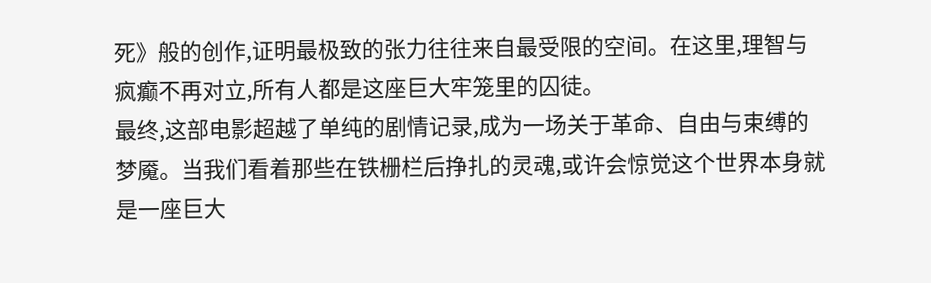死》般的创作,证明最极致的张力往往来自最受限的空间。在这里,理智与疯癫不再对立,所有人都是这座巨大牢笼里的囚徒。
最终,这部电影超越了单纯的剧情记录,成为一场关于革命、自由与束缚的梦魇。当我们看着那些在铁栅栏后挣扎的灵魂,或许会惊觉这个世界本身就是一座巨大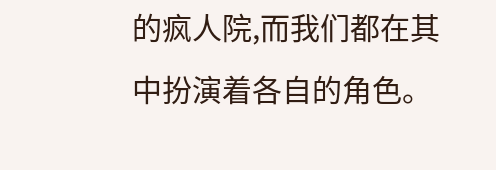的疯人院,而我们都在其中扮演着各自的角色。